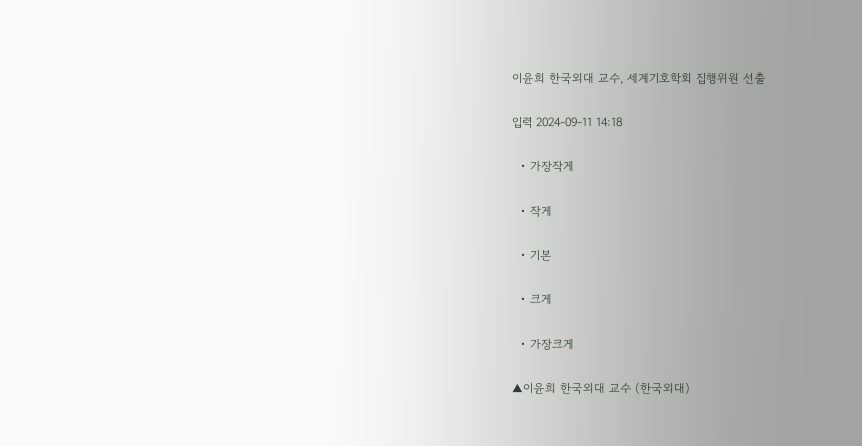이윤희 한국외대 교수, 세계기호학회 집행위원 선출

입력 2024-09-11 14:18

  • 가장작게

  • 작게

  • 기본

  • 크게

  • 가장크게

▲이윤희 한국외대 교수 (한국외대)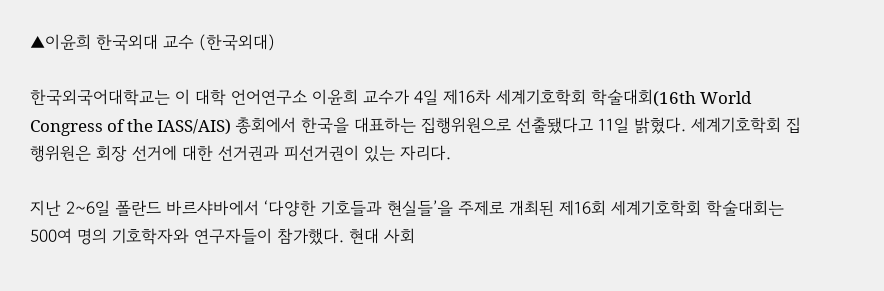▲이윤희 한국외대 교수 (한국외대)

한국외국어대학교는 이 대학 언어연구소 이윤희 교수가 4일 제16차 세계기호학회 학술대회(16th World Congress of the IASS/AIS) 총회에서 한국을 대표하는 집행위원으로 선출됐다고 11일 밝혔다. 세계기호학회 집행위원은 회장 선거에 대한 선거권과 피선거권이 있는 자리다.

지난 2~6일 폴란드 바르샤바에서 ‘다양한 기호들과 현실들’을 주제로 개최된 제16회 세계기호학회 학술대회는 500여 명의 기호학자와 연구자들이 참가했다. 현대 사회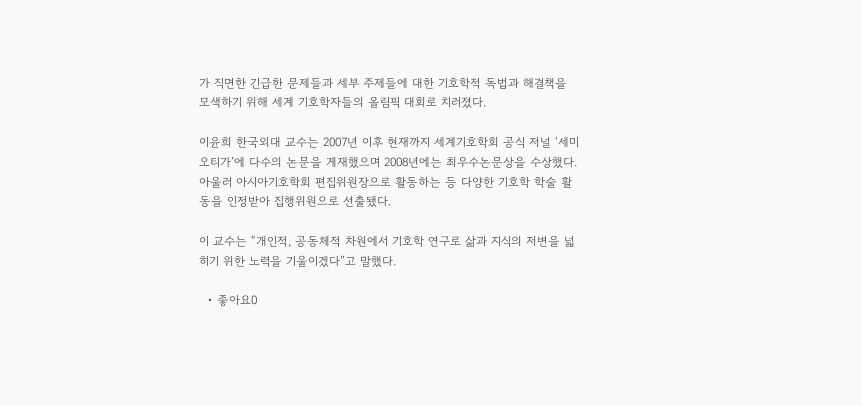가 직면한 긴급한 문제들과 세부 주제들에 대한 기호학적 독법과 해결책을 모색하기 위해 세계 기호학자들의 올림픽 대회로 치러졌다.

이윤희 한국외대 교수는 2007년 이후 현재까지 세계기호학회 공식 저널 ‘세미오티가’에 다수의 논문을 게재했으며 2008년에는 최우수논문상을 수상했다. 아울러 아시아기호학회 편집위원장으로 활동하는 등 다양한 기호학 학술 활동을 인정받아 집행위원으로 선출됐다.

이 교수는 “개인적, 공동체적 차원에서 기호학 연구로 삶과 지식의 저변을 넓히기 위한 노력을 기울이겠다”고 말했다.

  • 좋아요0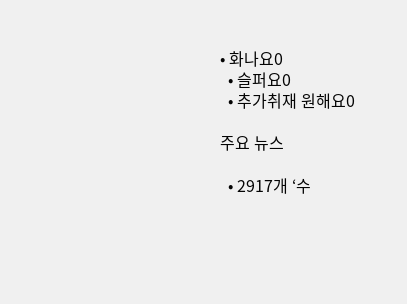• 화나요0
  • 슬퍼요0
  • 추가취재 원해요0

주요 뉴스

  • 2917개 ‘수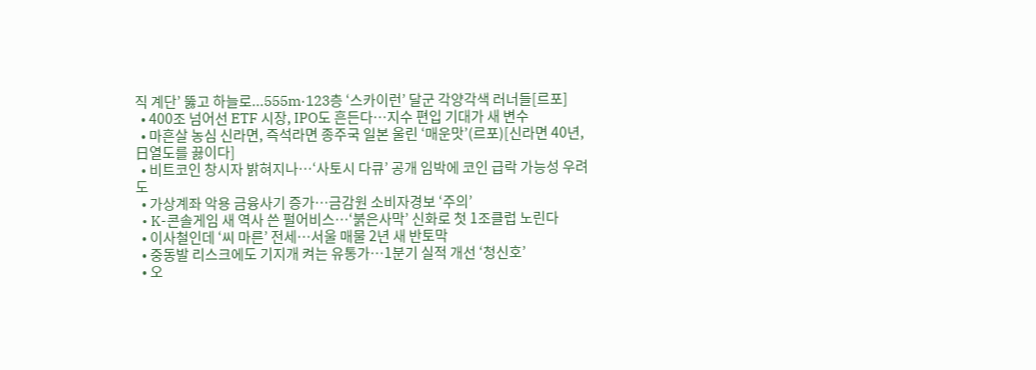직 계단’ 뚫고 하늘로...555m·123층 ‘스카이런’ 달군 각양각색 러너들[르포]
  • 400조 넘어선 ETF 시장, IPO도 흔든다…지수 편입 기대가 새 변수
  • 마흔살 농심 신라면, 즉석라면 종주국 일본 울린 ‘매운맛’(르포)[신라면 40년, 日열도를 끓이다]
  • 비트코인 창시자 밝혀지나…‘사토시 다큐’ 공개 임박에 코인 급락 가능성 우려도
  • 가상계좌 악용 금융사기 증가⋯금감원 소비자경보 ‘주의’
  • K-콘솔게임 새 역사 쓴 펄어비스…‘붉은사막’ 신화로 첫 1조클럽 노린다
  • 이사철인데 ‘씨 마른’ 전세…서울 매물 2년 새 반토막
  • 중동발 리스크에도 기지개 켜는 유통가…1분기 실적 개선 ‘청신호’
  • 오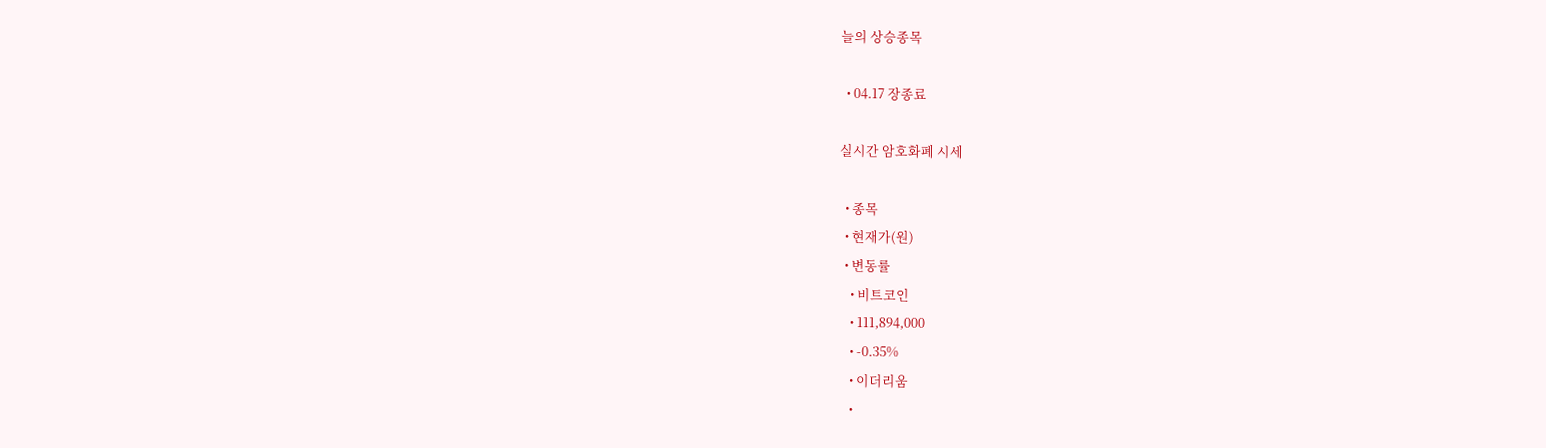늘의 상승종목

  • 04.17 장종료

실시간 암호화폐 시세

  • 종목
  • 현재가(원)
  • 변동률
    • 비트코인
    • 111,894,000
    • -0.35%
    • 이더리움
    •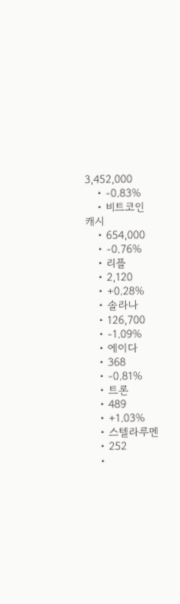3,452,000
    • -0.83%
    • 비트코인 캐시
    • 654,000
    • -0.76%
    • 리플
    • 2,120
    • +0.28%
    • 솔라나
    • 126,700
    • -1.09%
    • 에이다
    • 368
    • -0.81%
    • 트론
    • 489
    • +1.03%
    • 스텔라루멘
    • 252
    •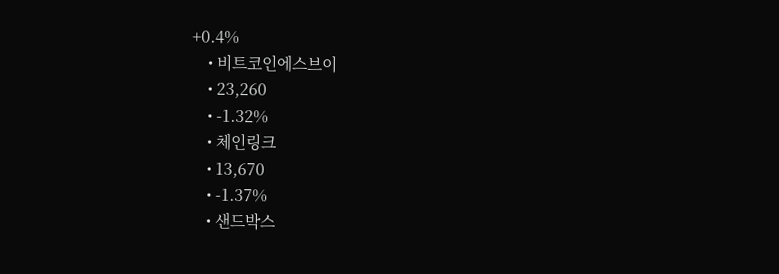+0.4%
    • 비트코인에스브이
    • 23,260
    • -1.32%
    • 체인링크
    • 13,670
    • -1.37%
    • 샌드박스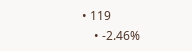• 119
    • -2.46%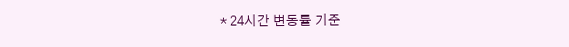* 24시간 변동률 기준